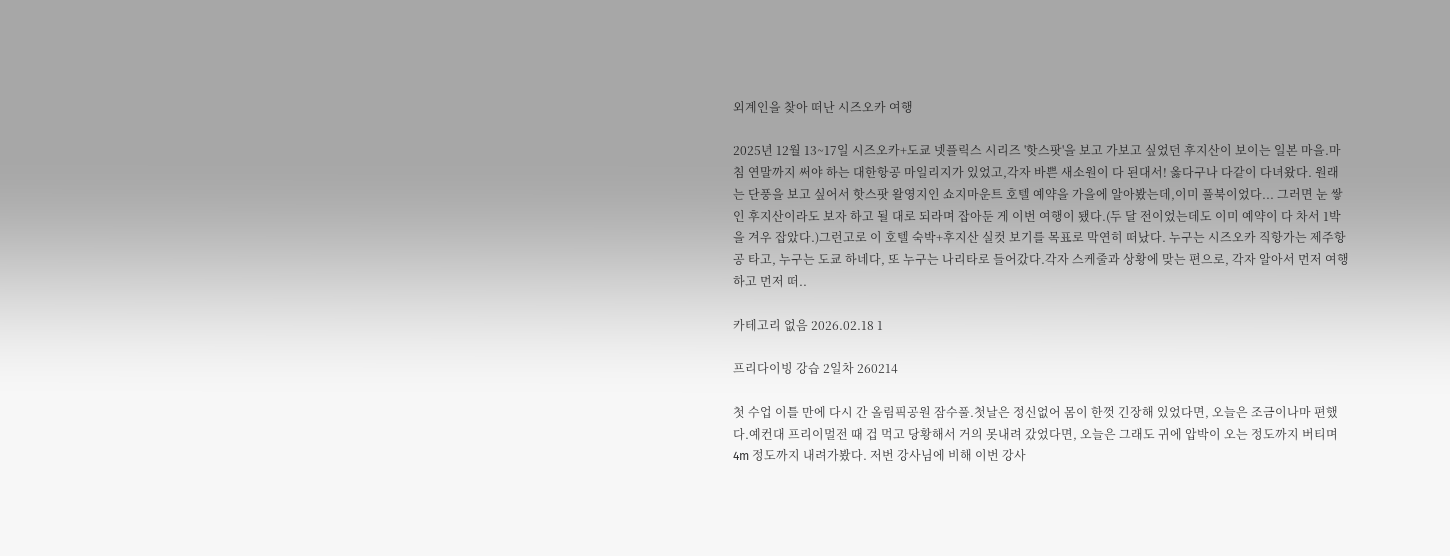외계인을 찾아 떠난 시즈오카 여행

2025년 12월 13~17일 시즈오카+도쿄 넷플릭스 시리즈 '핫스팟'을 보고 가보고 싶었던 후지산이 보이는 일본 마을.마침 연말까지 써야 하는 대한항공 마일리지가 있었고,각자 바쁜 새소원이 다 된대서! 옳다구나 다같이 다녀왔다. 원래는 단풍을 보고 싶어서 핫스팟 왈영지인 쇼지마운트 호텔 예약을 가을에 알아봤는데,이미 풀북이었다... 그러면 눈 쌓인 후지산이라도 보자 하고 될 대로 되라며 잡아둔 게 이번 여행이 됐다.(두 달 전이었는데도 이미 예약이 다 차서 1박을 겨우 잡았다.)그런고로 이 호텔 숙박+후지산 실컷 보기를 목표로 막연히 떠났다. 누구는 시즈오카 직항가는 제주항공 타고, 누구는 도쿄 하네다, 또 누구는 나리타로 들어갔다.각자 스케줄과 상황에 맞는 편으로, 각자 알아서 먼저 여행하고 먼저 떠..

카테고리 없음 2026.02.18 1

프리다이빙 강습 2일차 260214

첫 수업 이틀 만에 다시 간 올림픽공원 잠수풀.첫날은 정신없어 몸이 한껏 긴장해 있었다면, 오늘은 조금이나마 편했다.예컨대 프리이멀전 때 겁 먹고 당황해서 거의 못내려 갔었다면, 오늘은 그래도 귀에 압박이 오는 정도까지 버티며 4m 정도까지 내려가봤다. 저번 강사님에 비해 이번 강사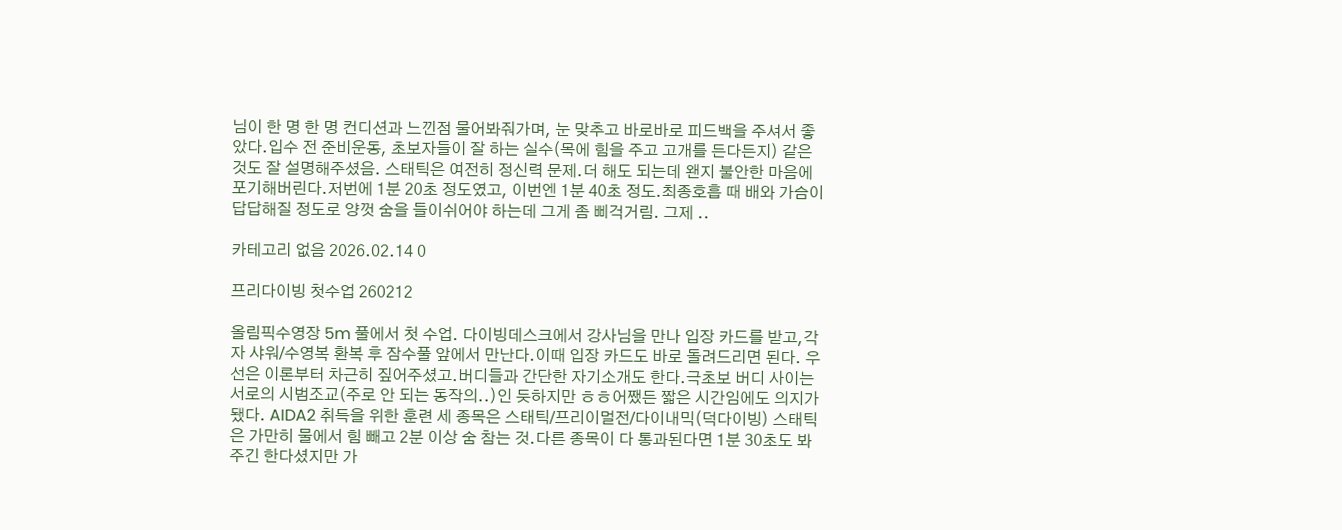님이 한 명 한 명 컨디션과 느낀점 물어봐줘가며, 눈 맞추고 바로바로 피드백을 주셔서 좋았다.입수 전 준비운동, 초보자들이 잘 하는 실수(목에 힘을 주고 고개를 든다든지) 같은 것도 잘 설명해주셨음. 스태틱은 여전히 정신력 문제.더 해도 되는데 왠지 불안한 마음에 포기해버린다.저번에 1분 20초 정도였고, 이번엔 1분 40초 정도.최종호흡 때 배와 가슴이 답답해질 정도로 양껏 숨을 들이쉬어야 하는데 그게 좀 삐걱거림. 그제 ..

카테고리 없음 2026.02.14 0

프리다이빙 첫수업 260212

올림픽수영장 5m 풀에서 첫 수업. 다이빙데스크에서 강사님을 만나 입장 카드를 받고,각자 샤워/수영복 환복 후 잠수풀 앞에서 만난다.이때 입장 카드도 바로 돌려드리면 된다. 우선은 이론부터 차근히 짚어주셨고.버디들과 간단한 자기소개도 한다.극초보 버디 사이는 서로의 시범조교(주로 안 되는 동작의..)인 듯하지만 ㅎㅎ어쨌든 짧은 시간임에도 의지가 됐다. AIDA2 취득을 위한 훈련 세 종목은 스태틱/프리이멀전/다이내믹(덕다이빙) 스태틱은 가만히 물에서 힘 빼고 2분 이상 숨 참는 것.다른 종목이 다 통과된다면 1분 30초도 봐주긴 한다셨지만 가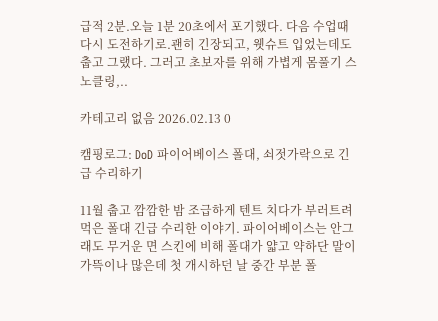급적 2분.오늘 1분 20초에서 포기했다. 다음 수업때 다시 도전하기로.괜히 긴장되고, 웻슈트 입었는데도 춥고 그랬다. 그러고 초보자를 위해 가볍게 몸풀기 스노클링,..

카테고리 없음 2026.02.13 0

캠핑로그: DoD 파이어베이스 폴대, 쇠젓가락으로 긴급 수리하기

11월 춥고 깜깜한 밤 조급하게 텐트 치다가 부러트려 먹은 폴대 긴급 수리한 이야기. 파이어베이스는 안그래도 무거운 면 스킨에 비해 폴대가 얇고 약하단 말이 가뜩이나 많은데 첫 개시하던 날 중간 부분 폴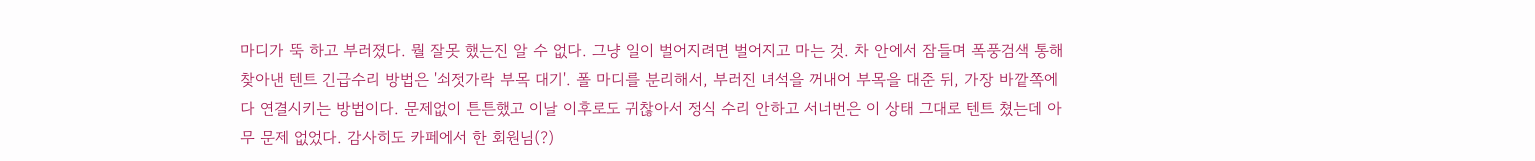마디가 뚝 하고 부러졌다. 뭘 잘못 했는진 알 수 없다. 그냥 일이 벌어지려면 벌어지고 마는 것. 차 안에서 잠들며 폭풍검색 통해 찾아낸 텐트 긴급수리 방법은 '쇠젓가락 부목 대기'. 폴 마디를 분리해서, 부러진 녀석을 꺼내어 부목을 대준 뒤, 가장 바깥쪽에다 연결시키는 방법이다. 문제없이 튼튼했고 이날 이후로도 귀찮아서 정식 수리 안하고 서너번은 이 상태 그대로 텐트 쳤는데 아무 문제 없었다. 감사히도 카페에서 한 회원님(?)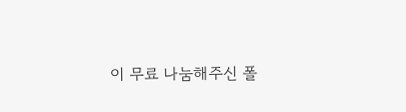이 무료 나눔해주신 폴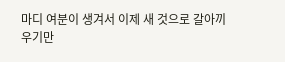마디 여분이 생겨서 이제 새 것으로 갈아끼우기만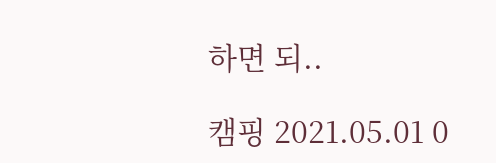하면 되..

캠핑 2021.05.01 0